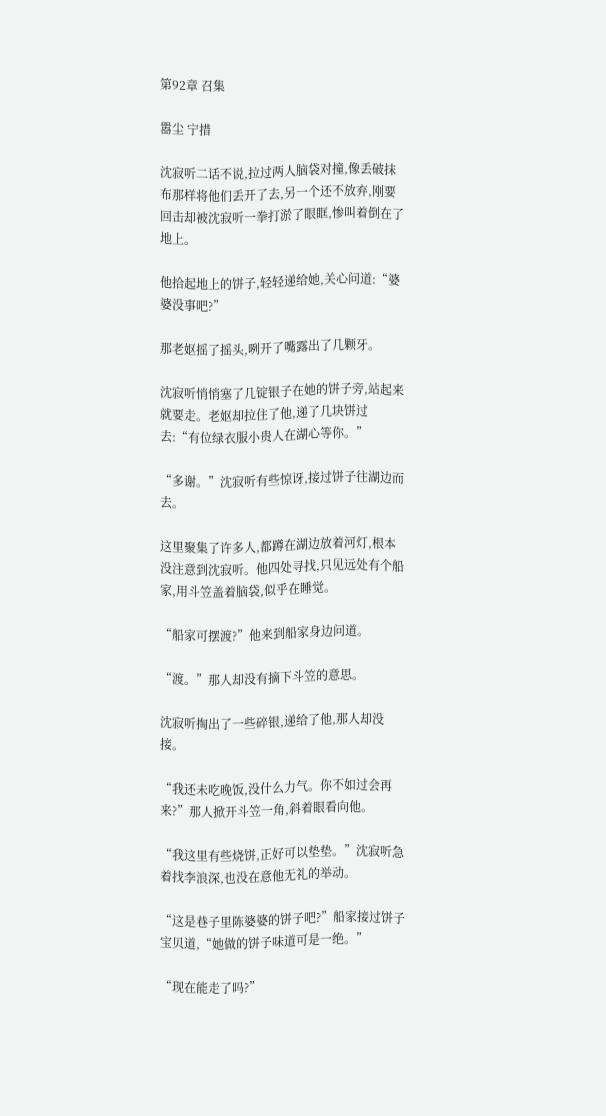第92章 召集

嚣尘 宁措

沈寂听二话不说,拉过两人脑袋对撞,像丢破抹布那样将他们丢开了去,另一个还不放弃,刚要回击却被沈寂听一拳打淤了眼眶,惨叫着倒在了地上。

他拾起地上的饼子,轻轻递给她,关心问道:“婆婆没事吧?”

那老妪摇了摇头,咧开了嘴露出了几颗牙。

沈寂听悄悄塞了几锭银子在她的饼子旁,站起来就要走。老妪却拉住了他,递了几块饼过去:“有位绿衣服小贵人在湖心等你。”

“多谢。”沈寂听有些惊讶,接过饼子往湖边而去。

这里聚集了许多人,都蹲在湖边放着河灯,根本没注意到沈寂听。他四处寻找,只见远处有个船家,用斗笠盖着脑袋,似乎在睡觉。

“船家可摆渡?”他来到船家身边问道。

“渡。”那人却没有摘下斗笠的意思。

沈寂听掏出了一些碎银,递给了他,那人却没接。

“我还未吃晚饭,没什么力气。你不如过会再来?”那人掀开斗笠一角,斜着眼看向他。

“我这里有些烧饼,正好可以垫垫。”沈寂听急着找李浪深,也没在意他无礼的举动。

“这是巷子里陈婆婆的饼子吧?”船家接过饼子宝贝道,“她做的饼子味道可是一绝。”

“现在能走了吗?”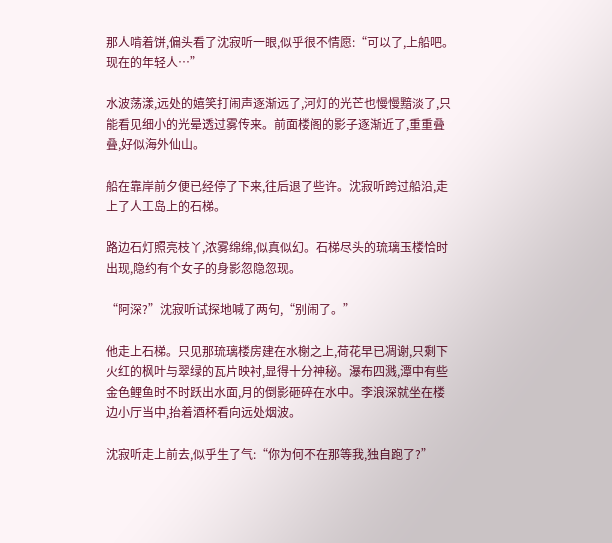那人啃着饼,偏头看了沈寂听一眼,似乎很不情愿:“可以了,上船吧。现在的年轻人…”

水波荡漾,远处的嬉笑打闹声逐渐远了,河灯的光芒也慢慢黯淡了,只能看见细小的光晕透过雾传来。前面楼阁的影子逐渐近了,重重叠叠,好似海外仙山。

船在靠岸前夕便已经停了下来,往后退了些许。沈寂听跨过船沿,走上了人工岛上的石梯。

路边石灯照亮枝丫,浓雾绵绵,似真似幻。石梯尽头的琉璃玉楼恰时出现,隐约有个女子的身影忽隐忽现。

“阿深?”沈寂听试探地喊了两句,“别闹了。”

他走上石梯。只见那琉璃楼房建在水榭之上,荷花早已凋谢,只剩下火红的枫叶与翠绿的瓦片映衬,显得十分神秘。瀑布四溅,潭中有些金色鲤鱼时不时跃出水面,月的倒影砸碎在水中。李浪深就坐在楼边小厅当中,抬着酒杯看向远处烟波。

沈寂听走上前去,似乎生了气:“你为何不在那等我,独自跑了?”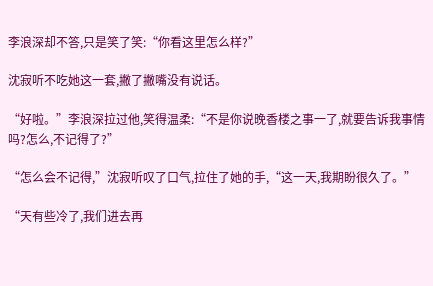李浪深却不答,只是笑了笑:“你看这里怎么样?”

沈寂听不吃她这一套,撇了撇嘴没有说话。

“好啦。”李浪深拉过他,笑得温柔:“不是你说晚香楼之事一了,就要告诉我事情吗?怎么,不记得了?”

“怎么会不记得,”沈寂听叹了口气,拉住了她的手,“这一天,我期盼很久了。”

“天有些冷了,我们进去再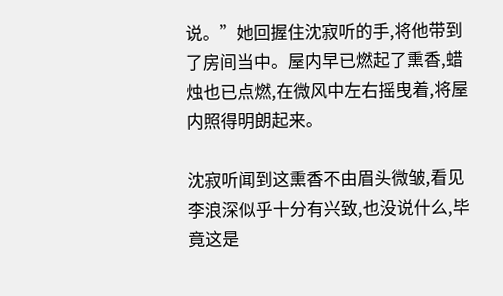说。”她回握住沈寂听的手,将他带到了房间当中。屋内早已燃起了熏香,蜡烛也已点燃,在微风中左右摇曳着,将屋内照得明朗起来。

沈寂听闻到这熏香不由眉头微皱,看见李浪深似乎十分有兴致,也没说什么,毕竟这是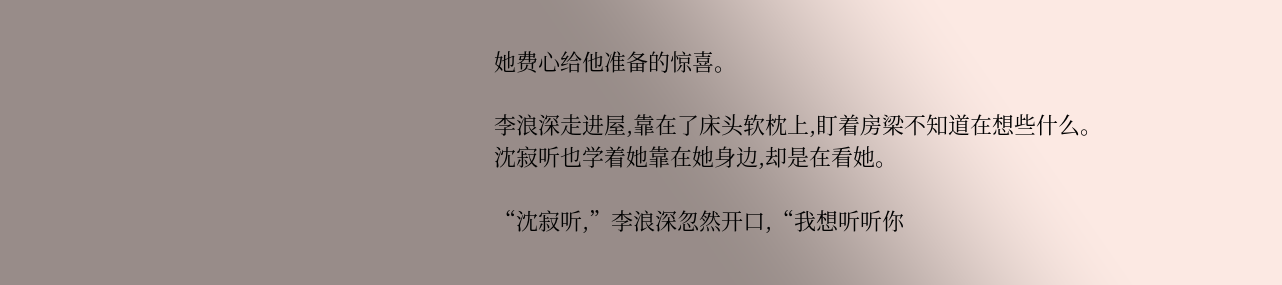她费心给他准备的惊喜。

李浪深走进屋,靠在了床头软枕上,盯着房梁不知道在想些什么。沈寂听也学着她靠在她身边,却是在看她。

“沈寂听,”李浪深忽然开口,“我想听听你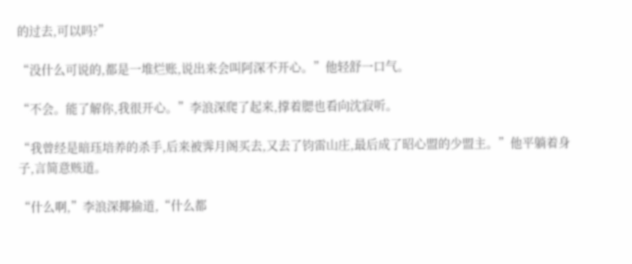的过去,可以吗?”

“没什么可说的,都是一堆烂账,说出来会叫阿深不开心。”他轻舒一口气。

“不会。能了解你,我很开心。”李浪深爬了起来,撑着腮也看向沈寂听。

“我曾经是暗珏培养的杀手,后来被霁月阁买去,又去了钧雷山庄,最后成了昭心盟的少盟主。”他平躺着身子,言简意赅道。

“什么啊,”李浪深揶揄道,“什么都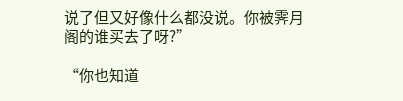说了但又好像什么都没说。你被霁月阁的谁买去了呀?”

“你也知道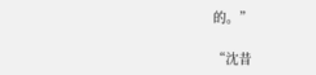的。”

“沈昔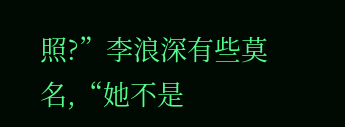照?”李浪深有些莫名,“她不是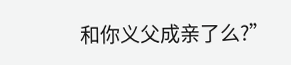和你义父成亲了么?”